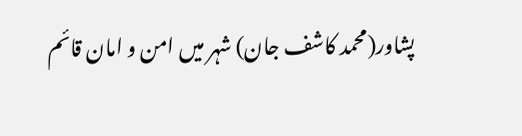پشاور(محمد کاشف جان) شہر میں امن و امان قائم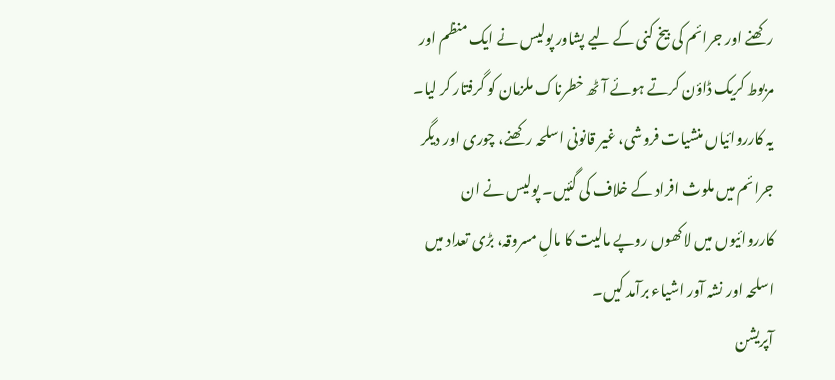رکھنے اور جرائم کی بیخ کنی کے لیے پشاور پولیس نے ایک منظم اور مربوط کریک ڈاؤن کرتے ہوئے آٹھ خطرناک ملزمان کو گرفتار کر لیا۔ یہ کارروائیاں منشیات فروشی، غیر قانونی اسلحہ رکھنے، چوری اور دیگر جرائم میں ملوث افراد کے خلاف کی گئیں۔ پولیس نے ان کارروائیوں میں لاکھوں روپے مالیت کا مالِ مسروقہ، بڑی تعداد میں اسلحہ اور نشہ آور اشیاء برآمد کیں۔
آپریشن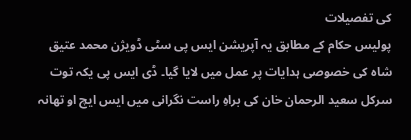کی تفصیلات
پولیس حکام کے مطابق یہ آپریشن ایس پی سٹی ڈویژن محمد عتیق شاہ کی خصوصی ہدایات پر عمل میں لایا گیا۔ ڈی ایس پی یکہ توت سرکل سعید الرحمان خان کی براہِ راست نگرانی میں ایس ایچ او تھانہ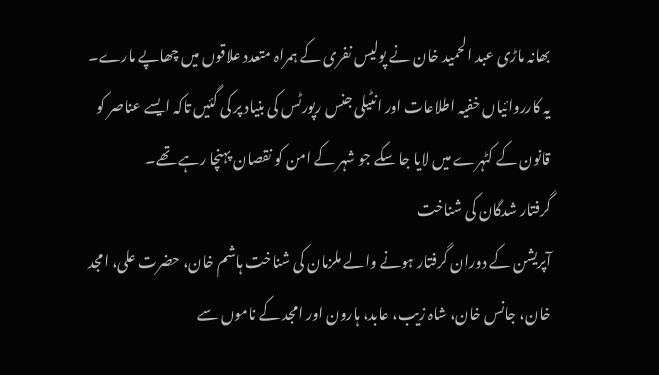بھانہ ماڑی عبد الحمید خان نے پولیس نفری کے ہمراہ متعدد علاقوں میں چھاپے مارے۔ یہ کارروائیاں خفیہ اطلاعات اور انٹیلی جنس رپورٹس کی بنیاد پر کی گئیں تاکہ ایسے عناصر کو قانون کے کٹہرے میں لایا جا سکے جو شہر کے امن کو نقصان پہنچا رہے تھے۔
گرفتار شدگان کی شناخت
آپریشن کے دوران گرفتار ہونے والے ملزمان کی شناخت ہاشم خان، حضرت علی، امجد خان، جانس خان، شاہ زیب، عابد، ہارون اور امجد کے ناموں سے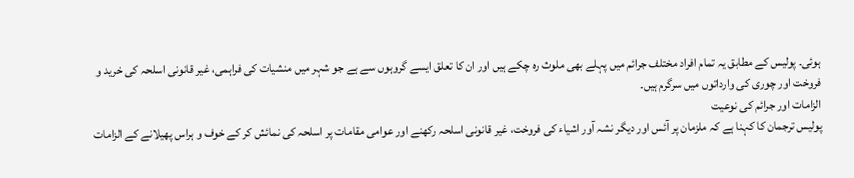ہوئی۔ پولیس کے مطابق یہ تمام افراد مختلف جرائم میں پہلے بھی ملوث رہ چکے ہیں اور ان کا تعلق ایسے گروہوں سے ہے جو شہر میں منشیات کی فراہمی، غیر قانونی اسلحہ کی خرید و فروخت اور چوری کی وارداتوں میں سرگرم ہیں۔
الزامات اور جرائم کی نوعیت
پولیس ترجمان کا کہنا ہے کہ ملزمان پر آئس اور دیگر نشہ آور اشیاء کی فروخت، غیر قانونی اسلحہ رکھنے اور عوامی مقامات پر اسلحہ کی نمائش کر کے خوف و ہراس پھیلانے کے الزامات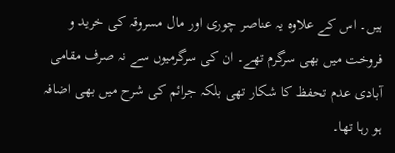ہیں۔ اس کے علاوہ یہ عناصر چوری اور مال مسروقہ کی خرید و فروخت میں بھی سرگرم تھے۔ ان کی سرگرمیوں سے نہ صرف مقامی آبادی عدم تحفظ کا شکار تھی بلکہ جرائم کی شرح میں بھی اضافہ ہو رہا تھا۔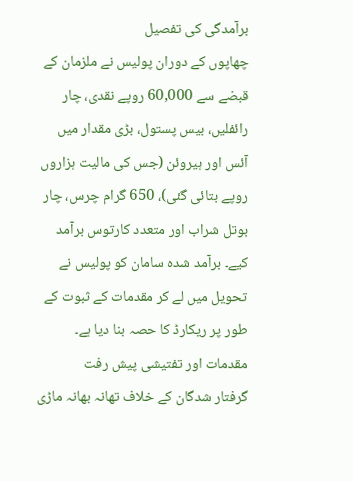برآمدگی کی تفصیل
چھاپوں کے دوران پولیس نے ملزمان کے قبضے سے 60,000 روپے نقدی، چار رائفلیں، بیس پستول، بڑی مقدار میں آئس اور ہیروئن (جس کی مالیت ہزاروں روپے بتائی گئی)، 650 گرام چرس، چار بوتل شراب اور متعدد کارتوس برآمد کیے۔ برآمد شدہ سامان کو پولیس نے تحویل میں لے کر مقدمات کے ثبوت کے طور پر ریکارڈ کا حصہ بنا دیا ہے۔
مقدمات اور تفتیشی پیش رفت
گرفتار شدگان کے خلاف تھانہ بھانہ ماڑی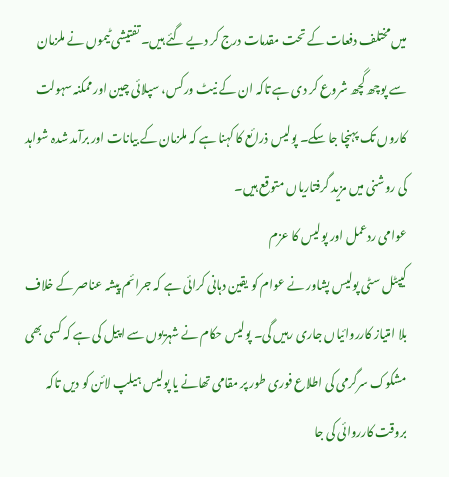میں مختلف دفعات کے تحت مقدمات درج کر دیے گئے ہیں۔ تفتیشی ٹیموں نے ملزمان سے پوچھ گچھ شروع کر دی ہے تاکہ ان کے نیٹ ورکس، سپلائی چین اور ممکنہ سہولت کاروں تک پہنچا جا سکے۔ پولیس ذرائع کا کہنا ہے کہ ملزمان کے بیانات اور برآمد شدہ شواہد کی روشنی میں مزید گرفتاریاں متوقع ہیں۔
عوامی ردعمل اور پولیس کا عزم
کیپٹل سٹی پولیس پشاور نے عوام کو یقین دہانی کرائی ہے کہ جرائم پیشہ عناصر کے خلاف بلا امتیاز کارروائیاں جاری رہیں گی۔ پولیس حکام نے شہریوں سے اپیل کی ہے کہ کسی بھی مشکوک سرگرمی کی اطلاع فوری طور پر مقامی تھانے یا پولیس ہیلپ لائن کو دیں تاکہ بروقت کارروائی کی جا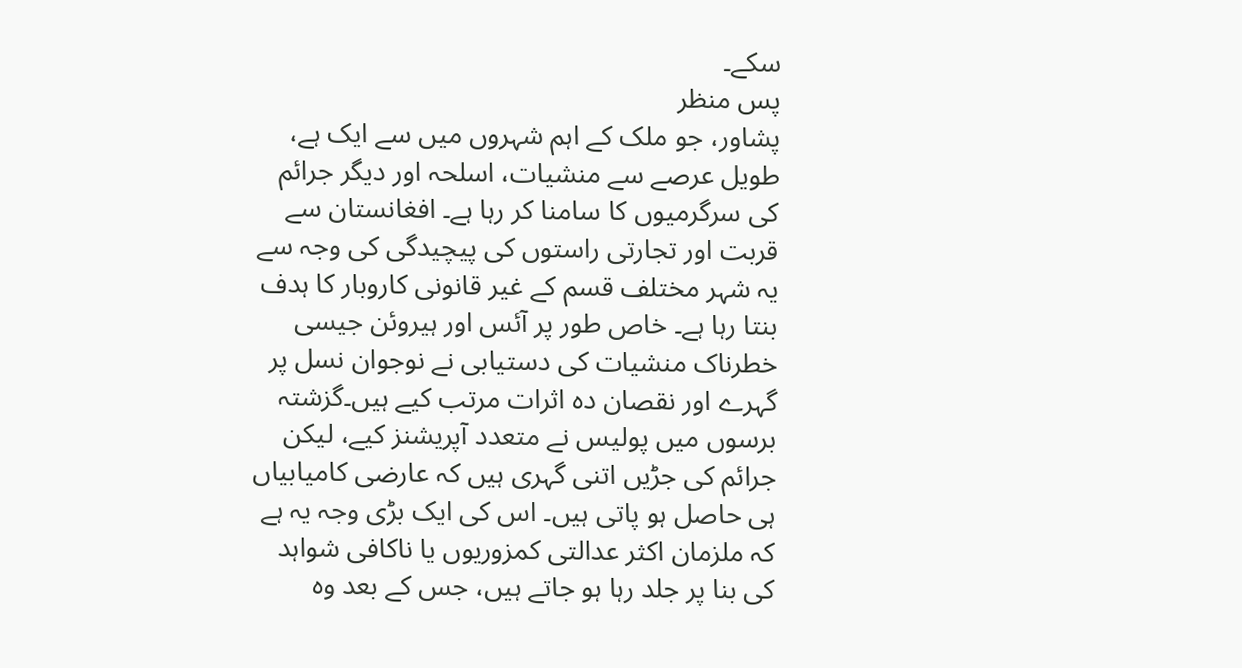سکے۔
پس منظر
پشاور، جو ملک کے اہم شہروں میں سے ایک ہے، طویل عرصے سے منشیات، اسلحہ اور دیگر جرائم کی سرگرمیوں کا سامنا کر رہا ہے۔ افغانستان سے قربت اور تجارتی راستوں کی پیچیدگی کی وجہ سے یہ شہر مختلف قسم کے غیر قانونی کاروبار کا ہدف بنتا رہا ہے۔ خاص طور پر آئس اور ہیروئن جیسی خطرناک منشیات کی دستیابی نے نوجوان نسل پر گہرے اور نقصان دہ اثرات مرتب کیے ہیں۔گزشتہ برسوں میں پولیس نے متعدد آپریشنز کیے، لیکن جرائم کی جڑیں اتنی گہری ہیں کہ عارضی کامیابیاں ہی حاصل ہو پاتی ہیں۔ اس کی ایک بڑی وجہ یہ ہے کہ ملزمان اکثر عدالتی کمزوریوں یا ناکافی شواہد کی بنا پر جلد رہا ہو جاتے ہیں، جس کے بعد وہ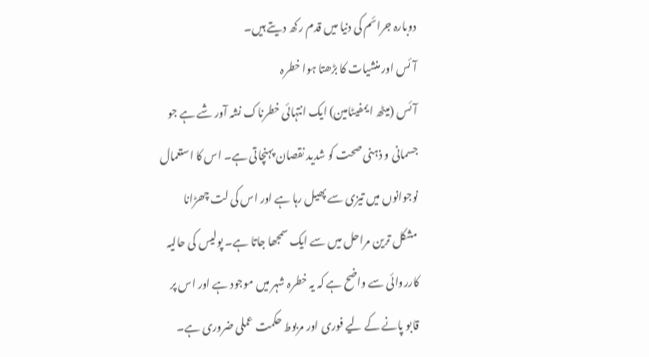دوبارہ جرائم کی دنیا میں قدم رکھ دیتے ہیں۔
آئس اور منشیات کا بڑھتا ہوا خطرہ
آئس (میٹھ ایمفیٹامین) ایک انتہائی خطرناک نشہ آور شے ہے جو جسمانی و ذہنی صحت کو شدید نقصان پہنچاتی ہے۔ اس کا استعمال نوجوانوں میں تیزی سے پھیل رہا ہے اور اس کی لت چھڑانا مشکل ترین مراحل میں سے ایک سمجھا جاتا ہے۔ پولیس کی حالیہ کارروائی سے واضح ہے کہ یہ خطرہ شہر میں موجود ہے اور اس پر قابو پانے کے لیے فوری اور مربوط حکمت عملی ضروری ہے۔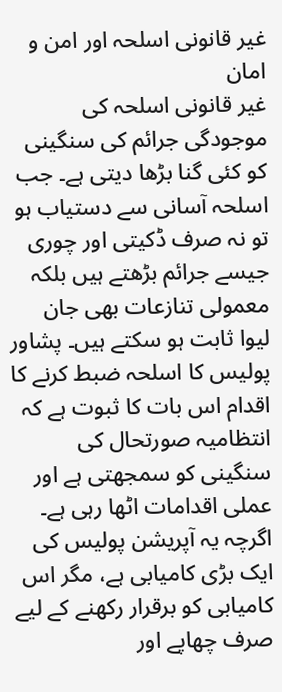غیر قانونی اسلحہ اور امن و امان
غیر قانونی اسلحہ کی موجودگی جرائم کی سنگینی کو کئی گنا بڑھا دیتی ہے۔ جب اسلحہ آسانی سے دستیاب ہو تو نہ صرف ڈکیتی اور چوری جیسے جرائم بڑھتے ہیں بلکہ معمولی تنازعات بھی جان لیوا ثابت ہو سکتے ہیں۔ پشاور پولیس کا اسلحہ ضبط کرنے کا اقدام اس بات کا ثبوت ہے کہ انتظامیہ صورتحال کی سنگینی کو سمجھتی ہے اور عملی اقدامات اٹھا رہی ہے۔
اگرچہ یہ آپریشن پولیس کی ایک بڑی کامیابی ہے، مگر اس کامیابی کو برقرار رکھنے کے لیے صرف چھاپے اور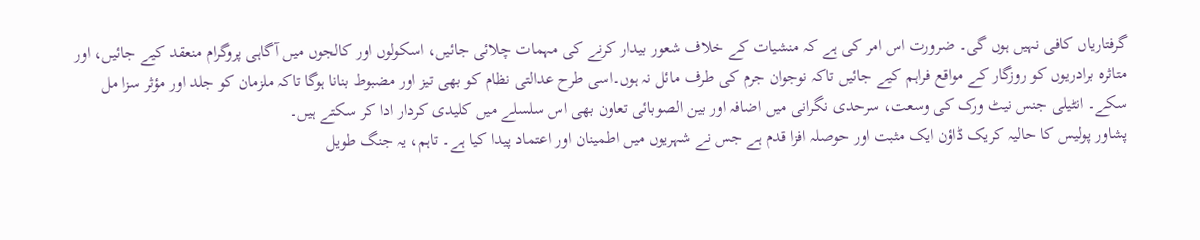گرفتاریاں کافی نہیں ہوں گی۔ ضرورت اس امر کی ہے کہ منشیات کے خلاف شعور بیدار کرنے کی مہمات چلائی جائیں، اسکولوں اور کالجوں میں آگاہی پروگرام منعقد کیے جائیں، اور متاثرہ برادریوں کو روزگار کے مواقع فراہم کیے جائیں تاکہ نوجوان جرم کی طرف مائل نہ ہوں۔اسی طرح عدالتی نظام کو بھی تیز اور مضبوط بنانا ہوگا تاکہ ملزمان کو جلد اور مؤثر سزا مل سکے۔ انٹیلی جنس نیٹ ورک کی وسعت، سرحدی نگرانی میں اضافہ اور بین الصوبائی تعاون بھی اس سلسلے میں کلیدی کردار ادا کر سکتے ہیں۔
پشاور پولیس کا حالیہ کریک ڈاؤن ایک مثبت اور حوصلہ افزا قدم ہے جس نے شہریوں میں اطمینان اور اعتماد پیدا کیا ہے۔ تاہم، یہ جنگ طویل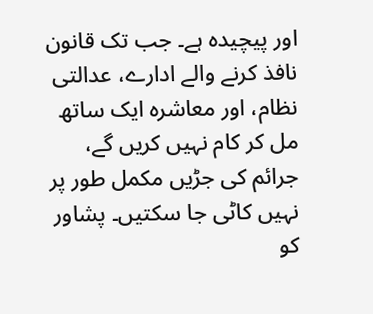اور پیچیدہ ہے۔ جب تک قانون نافذ کرنے والے ادارے، عدالتی نظام، اور معاشرہ ایک ساتھ مل کر کام نہیں کریں گے، جرائم کی جڑیں مکمل طور پر نہیں کاٹی جا سکتیں۔ پشاور کو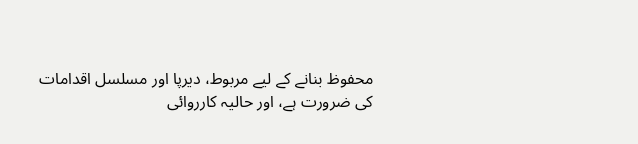محفوظ بنانے کے لیے مربوط، دیرپا اور مسلسل اقدامات کی ضرورت ہے، اور حالیہ کارروائی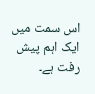اس سمت میں ایک اہم پیش رفت ہے۔